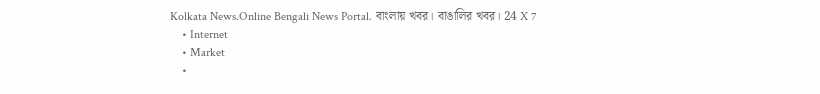Kolkata News.Online Bengali News Portal. বাংলায় খবর। বাঙালির খবর। 24 X 7
    • Internet
    • Market
    •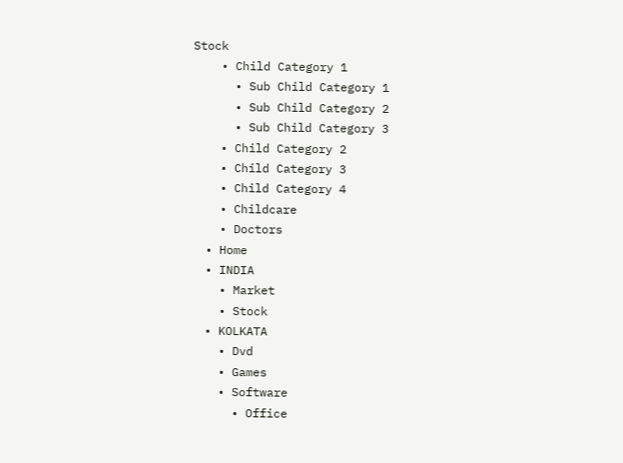Stock
    • Child Category 1
      • Sub Child Category 1
      • Sub Child Category 2
      • Sub Child Category 3
    • Child Category 2
    • Child Category 3
    • Child Category 4
    • Childcare
    • Doctors
  • Home
  • INDIA
    • Market
    • Stock
  • KOLKATA
    • Dvd
    • Games
    • Software
      • Office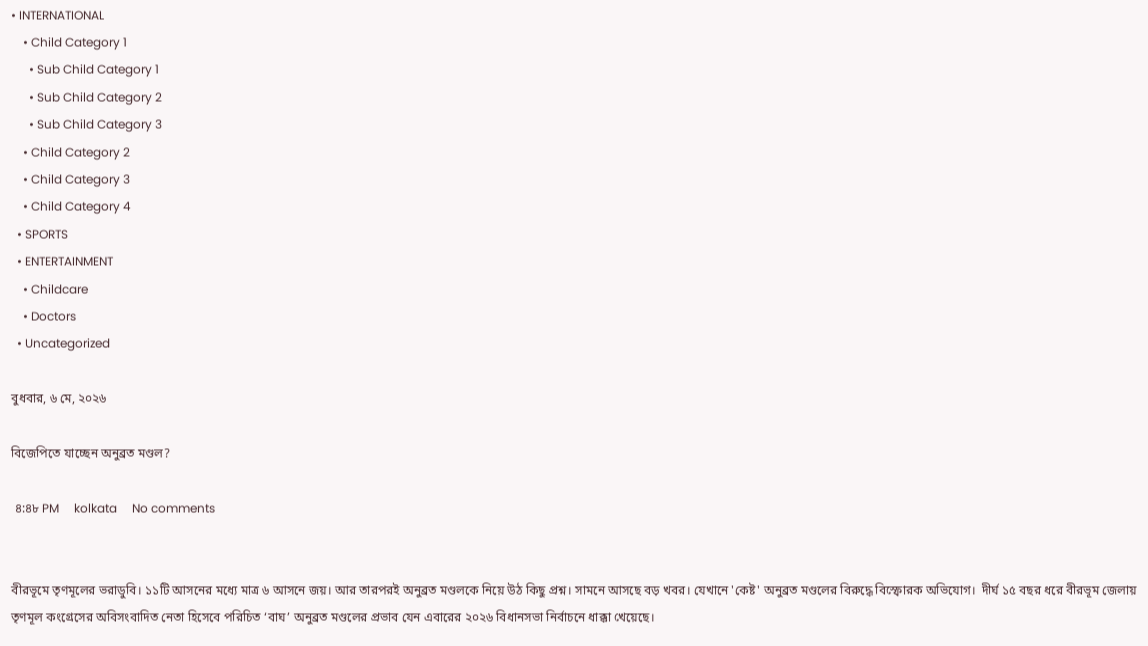• INTERNATIONAL
    • Child Category 1
      • Sub Child Category 1
      • Sub Child Category 2
      • Sub Child Category 3
    • Child Category 2
    • Child Category 3
    • Child Category 4
  • SPORTS
  • ENTERTAINMENT
    • Childcare
    • Doctors
  • Uncategorized

বুধবার, ৬ মে, ২০২৬

বিজেপিতে যাচ্ছেন অনুব্রত মণ্ডল?

 ৪:৪৮ PM     kolkata     No comments


বীরভূমে তৃণমূলের ভরাডুবি। ১১টি আসনের মধ্যে মাত্র ৬ আসনে জয়। আর তারপরই অনুব্রত মণ্ডলকে নিয়ে উঠ কিছু প্রশ্ন। সামনে আসছে বড় খবর। যেখানে 'কেষ্ট' অনুব্রত মণ্ডলের বিরুদ্ধে বিস্ফোরক অভিযোগ।  দীর্ঘ ১৫ বছর ধরে বীরভূম জেলায় তৃণমূল কংগ্রেসের অবিসংবাদিত নেতা হিসেবে পরিচিত ‘বাঘ’ অনুব্রত মণ্ডলের প্রভাব যেন এবারের ২০২৬ বিধানসভা নির্বাচনে ধাক্কা খেয়েছে।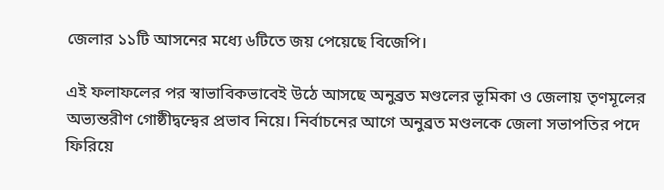জেলার ১১টি আসনের মধ্যে ৬টিতে জয় পেয়েছে বিজেপি।

এই ফলাফলের পর স্বাভাবিকভাবেই উঠে আসছে অনুব্রত মণ্ডলের ভূমিকা ও জেলায় তৃণমূলের অভ্যন্তরীণ গোষ্ঠীদ্বন্দ্বের প্রভাব নিয়ে। নির্বাচনের আগে অনুব্রত মণ্ডলকে জেলা সভাপতির পদে ফিরিয়ে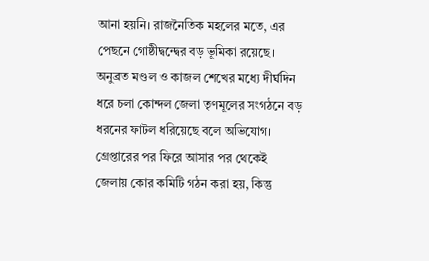আনা হয়নি। রাজনৈতিক মহলের মতে, এর পেছনে গোষ্ঠীদ্বন্দ্বের বড় ভূমিকা রয়েছে। অনুব্রত মণ্ডল ও কাজল শেখের মধ্যে দীর্ঘদিন ধরে চলা কোন্দল জেলা তৃণমূলের সংগঠনে বড় ধরনের ফাটল ধরিয়েছে বলে অভিযোগ। গ্রেপ্তারের পর ফিরে আসার পর থেকেই জেলায় কোর কমিটি গঠন করা হয়, কিন্তু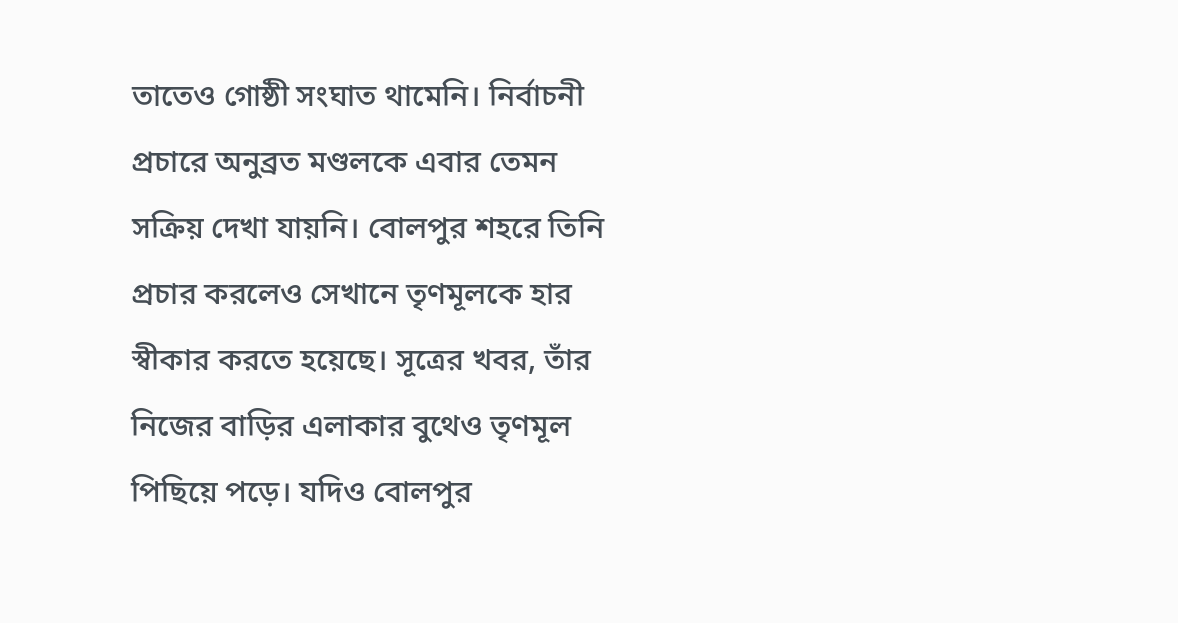তাতেও গোষ্ঠী সংঘাত থামেনি। নির্বাচনী প্রচারে অনুব্রত মণ্ডলকে এবার তেমন সক্রিয় দেখা যায়নি। বোলপুর শহরে তিনি প্রচার করলেও সেখানে তৃণমূলকে হার স্বীকার করতে হয়েছে। সূত্রের খবর, তাঁর নিজের বাড়ির এলাকার বুথেও তৃণমূল পিছিয়ে পড়ে। যদিও বোলপুর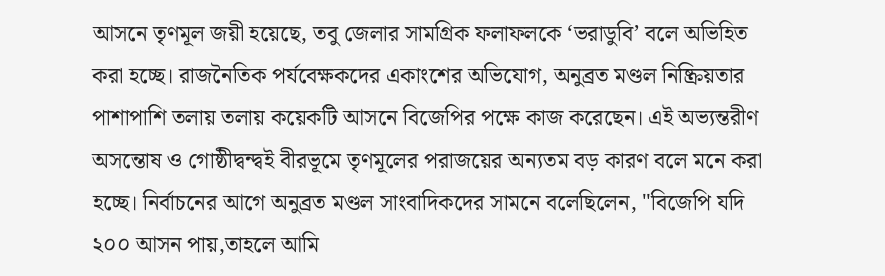আসনে তৃণমূল জয়ী হয়েছে, তবু জেলার সামগ্রিক ফলাফলকে ‘ভরাডুবি’ বলে অভিহিত করা হচ্ছে। রাজনৈতিক পর্যবেক্ষকদের একাংশের অভিযোগ, অনুব্রত মণ্ডল নিষ্ক্রিয়তার পাশাপাশি তলায় তলায় কয়েকটি আসনে বিজেপির পক্ষে কাজ করেছেন। এই অভ্যন্তরীণ অসন্তোষ ও গোষ্ঠীদ্বন্দ্বই বীরভূমে তৃণমূলের পরাজয়ের অন্যতম বড় কারণ বলে মনে করা হচ্ছে। নির্বাচনের আগে অনুব্রত মণ্ডল সাংবাদিকদের সামনে বলেছিলেন, "বিজেপি যদি ২০০ আসন পায়,তাহলে আমি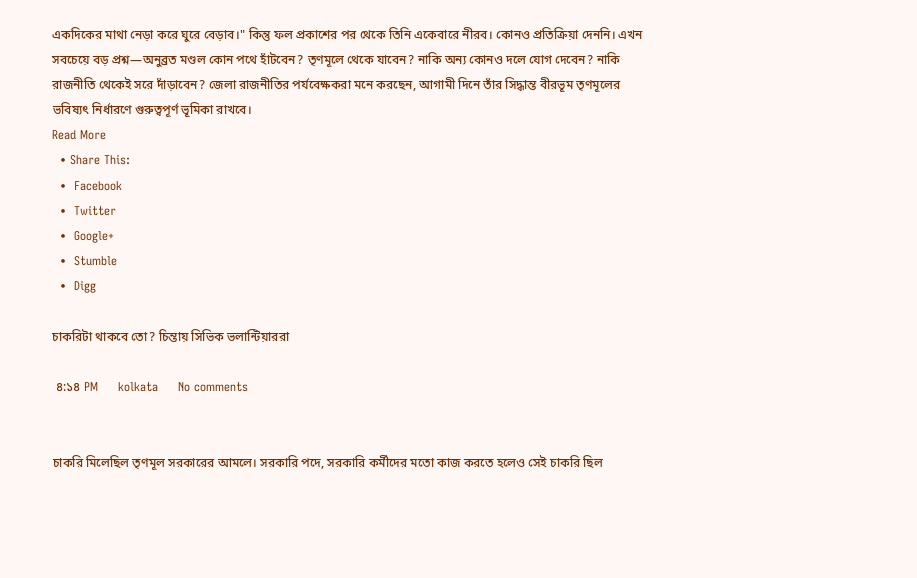একদিকের মাথা নেড়া করে ঘুরে বেড়াব।" কিন্তু ফল প্রকাশের পর থেকে তিনি একেবারে নীরব। কোনও প্রতিক্রিয়া দেননি। এখন সবচেয়ে বড় প্রশ্ন—অনুব্রত মণ্ডল কোন পথে হাঁটবেন? তৃণমূলে থেকে যাবেন? নাকি অন্য কোনও দলে যোগ দেবেন? নাকি রাজনীতি থেকেই সরে দাঁড়াবেন? জেলা রাজনীতির পর্যবেক্ষকরা মনে করছেন, আগামী দিনে তাঁর সিদ্ধান্ত বীরভূম তৃণমূলের ভবিষ্যৎ নির্ধারণে গুরুত্বপূর্ণ ভূমিকা রাখবে।
Read More
  • Share This:
  •  Facebook
  •  Twitter
  •  Google+
  •  Stumble
  •  Digg

চাকরিটা থাকবে তো? চিন্তায় সিভিক ভলান্টিয়াররা

 ৪:১৪ PM     kolkata     No comments


চাকরি মিলেছিল তৃণমূল সরকারের আমলে। সরকারি পদে, সরকারি কর্মীদের মতো কাজ করতে হলেও সেই চাকরি ছিল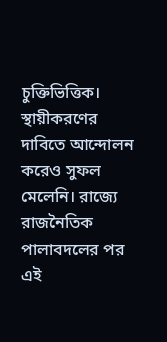চুক্তিভিত্তিক। স্থায়ীকরণের দাবিতে আন্দোলন করেও সুফল মেলেনি। রাজ্যে রাজনৈতিক পালাবদলের পর এই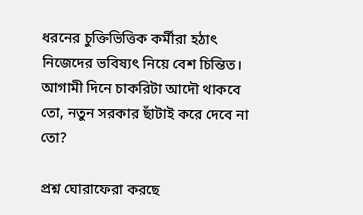ধরনের চুক্তিভিত্তিক কর্মীরা হঠাৎ নিজেদের ভবিষ্যৎ নিয়ে বেশ চিন্তিত। আগামী দিনে চাকরিটা আদৌ থাকবে তো, নতুন সরকার ছাঁটাই করে দেবে না তো?

প্রশ্ন ঘোরাফেরা করছে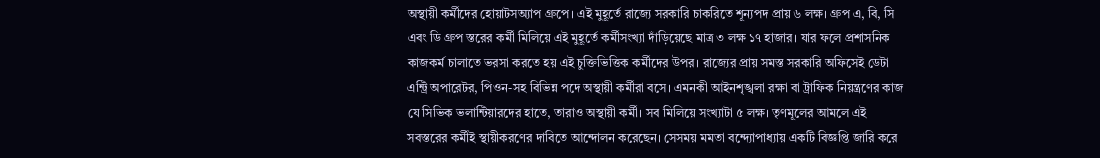অস্থায়ী কর্মীদের হোয়াটসঅ্যাপ গ্রুপে। এই মুহূর্তে রাজ্যে সরকারি চাকরিতে শূন্যপদ প্রায় ৬ লক্ষ। গ্রুপ এ, বি, সি এবং ডি গ্রুপ স্তরের কর্মী মিলিয়ে এই মুহূর্তে কর্মীসংখ্যা দাঁড়িয়েছে মাত্র ৩ লক্ষ ১৭ হাজার। যার ফলে প্রশাসনিক কাজকর্ম চালাতে ভরসা করতে হয় এই চুক্তিভিত্তিক কর্মীদের উপর। রাজ্যের প্রায় সমস্ত সরকারি অফিসেই ডেটা এন্ট্রি অপারেটর, পিওন-সহ বিভিন্ন পদে অস্থায়ী কর্মীরা বসে। এমনকী আইনশৃঙ্খলা রক্ষা বা ট্রাফিক নিয়ন্ত্রণের কাজ যে সিভিক ভলান্টিয়ারদের হাতে, তারাও অস্থায়ী কর্মী। সব মিলিয়ে সংখ্যাটা ৫ লক্ষ। তৃণমূলের আমলে এই সবস্তরের কর্মীই স্থায়ীকরণের দাবিতে আন্দোলন করেছেন। সেসময় মমতা বন্দ্যোপাধ্যায় একটি বিজ্ঞপ্তি জারি করে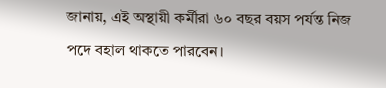জানায়, এই অস্থায়ী কর্মীরা ৬০ বছর বয়স পর্যন্ত নিজ পদে বহাল থাকতে পারবেন।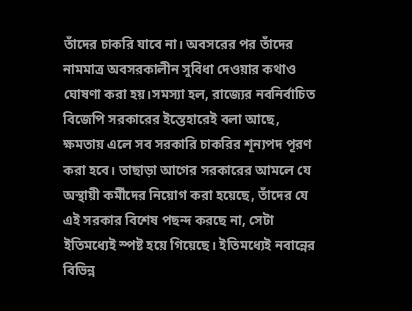তাঁদের চাকরি যাবে না। অবসরের পর তাঁদের নামমাত্র অবসরকালীন সুবিধা দেওয়ার কথাও ঘোষণা করা হয়।সমস্যা হল, রাজ্যের নবনির্বাচিত বিজেপি সরকারের ইস্তেহারেই বলা আছে, ক্ষমতায় এলে সব সরকারি চাকরির শূন্যপদ পূরণ করা হবে। তাছাড়া আগের সরকারের আমলে যে অস্থায়ী কর্মীদের নিয়োগ করা হয়েছে, তাঁদের যে এই সরকার বিশেষ পছন্দ করছে না, সেটা ইতিমধ্যেই স্পষ্ট হয়ে গিয়েছে। ইতিমধ্যেই নবান্নের বিভিন্ন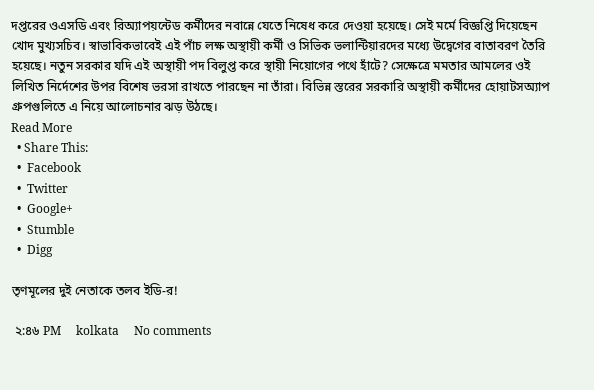দপ্তরের ওএসডি এবং রিঅ্যাপয়ন্টেড কর্মীদের নবান্নে যেতে নিষেধ করে দেওয়া হয়েছে। সেই মর্মে বিজ্ঞপ্তি দিয়েছেন খোদ মুখ্যসচিব। স্বাভাবিকভাবেই এই পাঁচ লক্ষ অস্থায়ী কর্মী ও সিভিক ভলান্টিয়ারদের মধ্যে উদ্বেগের বাতাবরণ তৈরি হয়েছে। নতুন সরকার যদি এই অস্থায়ী পদ বিলুপ্ত করে স্থায়ী নিয়োগের পথে হাঁটে? সেক্ষেত্রে মমতার আমলের ওই লিখিত নির্দেশের উপর বিশেষ ভরসা রাখতে পারছেন না তাঁরা। বিভিন্ন স্তরের সরকারি অস্থায়ী কর্মীদের হোয়াটসঅ্যাপ গ্রুপগুলিতে এ নিয়ে আলোচনার ঝড় উঠছে।
Read More
  • Share This:
  •  Facebook
  •  Twitter
  •  Google+
  •  Stumble
  •  Digg

তৃণমূলের দুই নেতাকে তলব ইডি-র!

 ২:৪৬ PM     kolkata     No comments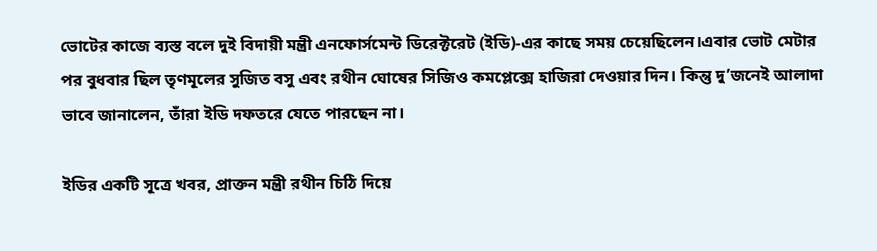ভোটের কাজে ব্যস্ত বলে দুই বিদায়ী মন্ত্রী এনফোর্সমেন্ট ডিরেক্টরেট (ইডি)-এর কাছে সময় চেয়েছিলেন।এবার ভোট মেটার পর বুধবার ছিল তৃণমূলের সুজিত বসু এবং রথীন ঘোষের সিজিও কমপ্লেক্সে হাজিরা দেওয়ার দিন। কিন্তু দু’জনেই আলাদা ভাবে জানালেন, তাঁরা ইডি দফতরে যেতে পারছেন না।

ইডির একটি সূত্রে খবর, প্রাক্তন মন্ত্রী রথীন চিঠি দিয়ে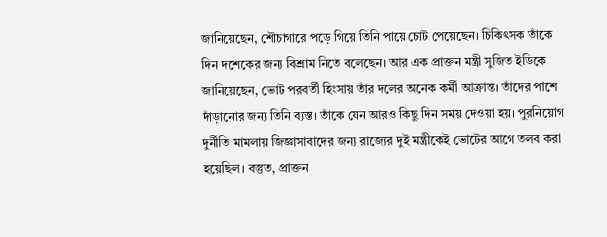জানিয়েছেন, শৌচাগারে পড়ে গিয়ে তিনি পায়ে চোট পেয়েছেন। চিকিৎসক তাঁকে দিন দশেকের জন্য বিশ্রাম নিতে বলেছেন। আর এক প্রাক্তন মন্ত্রী সুজিত ইডিকে জানিয়েছেন, ভোট পরবর্তী হিংসায় তাঁর দলের অনেক কর্মী আক্রান্ত। তাঁদের পাশে দাঁড়ানোর জন্য তিনি ব্যস্ত। তাঁকে যেন আরও কিছু দিন সময় দেওয়া হয়। পুরনিয়োগ দুর্নীতি মামলায় জিজ্ঞাসাবাদের জন্য রাজ্যের দুই মন্ত্রীকেই ভোটের আগে তলব করা হয়েছিল। বস্তুত, প্রাক্তন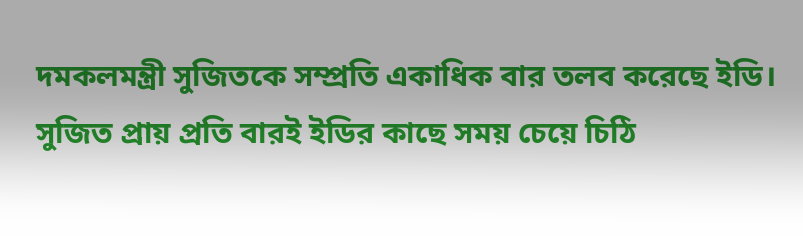দমকলমন্ত্রী সুজিতকে সম্প্রতি একাধিক বার তলব করেছে ইডি। সুজিত প্রায় প্রতি বারই ইডির কাছে সময় চেয়ে চিঠি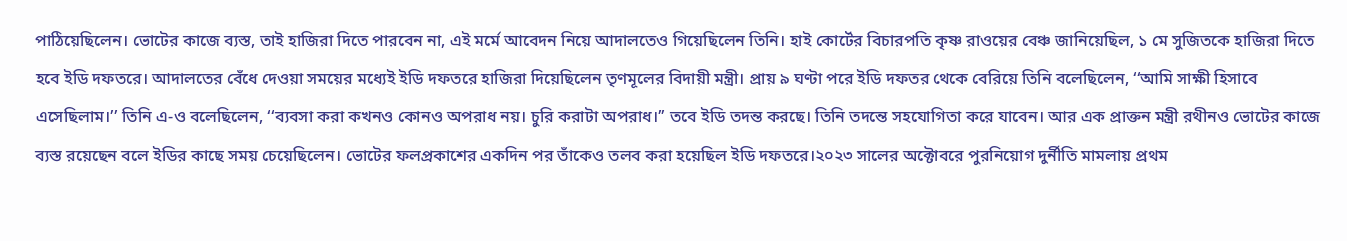পাঠিয়েছিলেন। ভোটের কাজে ব্যস্ত, তাই হাজিরা দিতে পারবেন না, এই মর্মে আবেদন নিয়ে আদালতেও গিয়েছিলেন তিনি। হাই কোর্টের বিচারপতি কৃষ্ণ রাওয়ের বেঞ্চ জানিয়েছিল, ১ মে সুজিতকে হাজিরা দিতে হবে ইডি দফতরে। আদালতের বেঁধে দেওয়া সময়ের মধ্যেই ইডি দফতরে হাজিরা দিয়েছিলেন তৃণমূলের বিদায়ী মন্ত্রী। প্রায় ৯ ঘণ্টা পরে ইডি দফতর থেকে বেরিয়ে তিনি বলেছিলেন, ‘‘আমি সাক্ষী হিসাবে এসেছিলাম।’’ তিনি এ-ও বলেছিলেন, ‘‘ব্যবসা করা কখনও কোনও অপরাধ নয়। চুরি করাটা অপরাধ।’’ তবে ইডি তদন্ত করছে। তিনি তদন্তে সহযোগিতা করে যাবেন। আর এক প্রাক্তন মন্ত্রী রথীনও ভোটের কাজে ব্যস্ত রয়েছেন বলে ইডির কাছে সময় চেয়েছিলেন। ভোটের ফলপ্রকাশের একদিন পর তাঁকেও তলব করা হয়েছিল ইডি দফতরে।২০২৩ সালের অক্টোবরে পুরনিয়োগ দুর্নীতি মামলায় প্রথম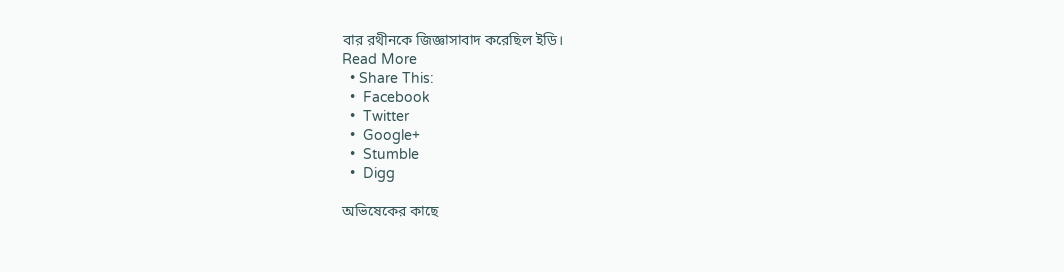বার রথীনকে জিজ্ঞাসাবাদ করেছিল ইডি।
Read More
  • Share This:
  •  Facebook
  •  Twitter
  •  Google+
  •  Stumble
  •  Digg

অভিষেকের কাছে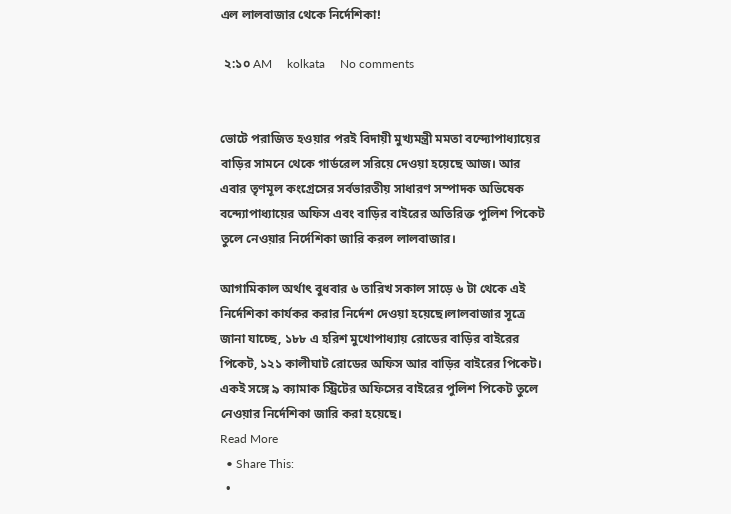এল লালবাজার থেকে নির্দেশিকা!

 ২:১০ AM     kolkata     No comments


ভোটে পরাজিত হওয়ার পরই বিদায়ী মুখ্যমন্ত্রী মমতা বন্দ্যোপাধ্যায়ের বাড়ির সামনে থেকে গার্ডরেল সরিয়ে দেওয়া হয়েছে আজ। আর এবার তৃণমূল কংগ্রেসের সর্বভারতীয় সাধারণ সম্পাদক অভিষেক বন্দ্যোপাধ্যায়ের অফিস এবং বাড়ির বাইরের অতিরিক্ত পুলিশ পিকেট তুলে নেওয়ার নির্দেশিকা জারি করল লালবাজার।

আগামিকাল অর্থাৎ বুধবার ৬ তারিখ সকাল সাড়ে ৬ টা থেকে এই নির্দেশিকা কার্যকর করার নির্দেশ দেওয়া হয়েছে।লালবাজার সূত্রে জানা যাচ্ছে, ১৮৮ এ হরিশ মুখোপাধ্যায় রোডের বাড়ির বাইরের পিকেট, ১২১ কালীঘাট রোডের অফিস আর বাড়ির বাইরের পিকেট। একই সঙ্গে ৯ ক‍্যামাক স্ট্রিটের অফিসের বাইরের পুলিশ পিকেট তুলে নেওয়ার নির্দেশিকা জারি করা হয়েছে।
Read More
  • Share This:
  •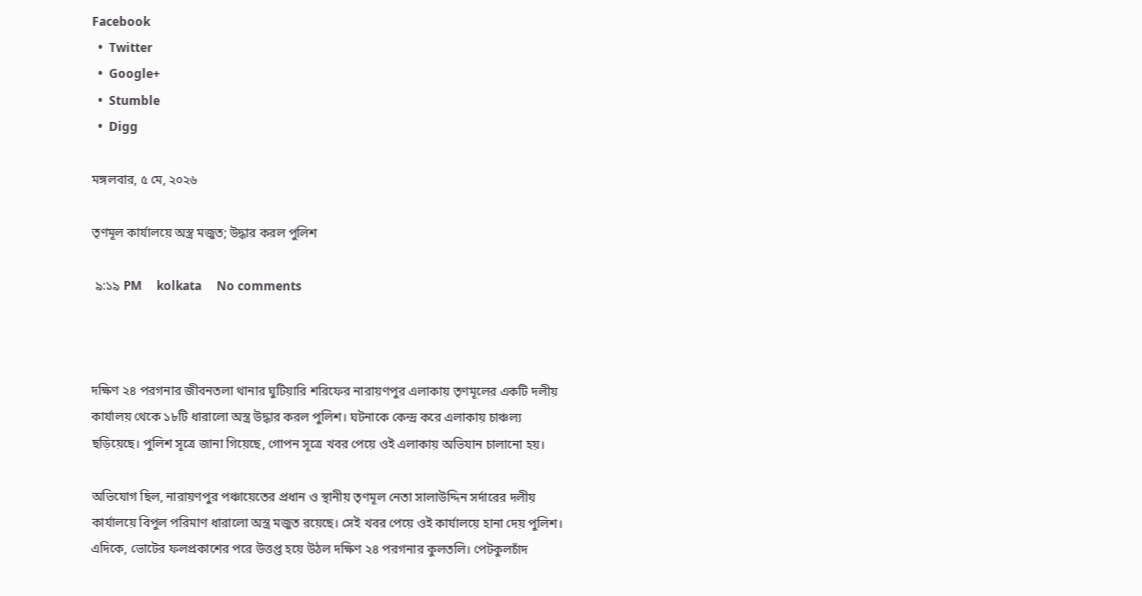Facebook
  •  Twitter
  •  Google+
  •  Stumble
  •  Digg

মঙ্গলবার, ৫ মে, ২০২৬

তৃণমূল কার্যালয়ে অস্ত্র মজুত; উদ্ধার করল পুলিশ

 ৯:১৯ PM     kolkata     No comments



দক্ষিণ ২৪ পরগনার জীবনতলা থানার ঘুটিয়ারি শরিফের নারায়ণপুর এলাকায় তৃণমূলের একটি দলীয় কার্যালয় থেকে ১৮টি ধারালো অস্ত্র উদ্ধার করল পুলিশ। ঘটনাকে কেন্দ্র করে এলাকায় চাঞ্চল্য ছড়িয়েছে। পুলিশ সূত্রে জানা গিয়েছে, গোপন সূত্রে খবর পেয়ে ওই এলাকায় অভিযান চালানো হয়।

অভিযোগ ছিল, নারায়ণপুর পঞ্চায়েতের প্রধান ও স্থানীয় তৃণমূল নেতা সালাউদ্দিন সর্দারের দলীয় কার্যালয়ে বিপুল পরিমাণ ধারালো অস্ত্র মজুত রয়েছে। সেই খবর পেয়ে ওই কার্যালয়ে হানা দেয় পুলিশ। এদিকে, ভোটের ফলপ্রকাশের পরে উত্তপ্ত হয়ে উঠল দক্ষিণ ২৪ পরগনার কুলতলি। পেটকুলচাঁদ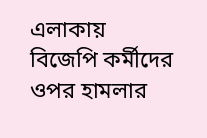এলাকায় বিজেপি কর্মীদের ওপর হামলার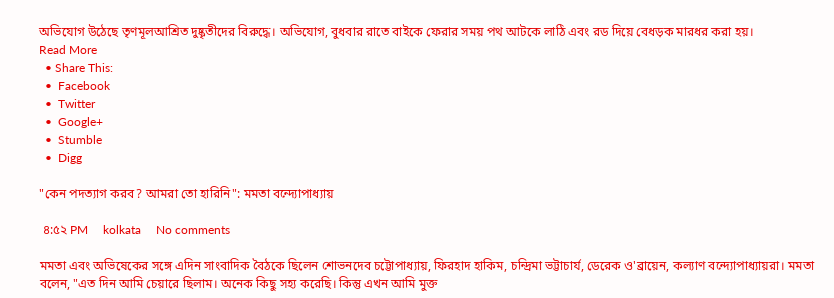অভিযোগ উঠেছে তৃণমূলআশ্রিত দুষ্কৃতীদের বিরুদ্ধে। অভিযোগ, বুধবার রাতে বাইকে ফেরার সময় পথ আটকে লাঠি এবং রড দিয়ে বেধড়ক মারধর করা হয়।
Read More
  • Share This:
  •  Facebook
  •  Twitter
  •  Google+
  •  Stumble
  •  Digg

"কেন পদত্যাগ করব? আমরা তো হারিনি": মমতা বন্দ্যোপাধ্যায়

 ৪:৫২ PM     kolkata     No comments

মমতা এবং অভিষেকের সঙ্গে এদিন সাংবাদিক বৈঠকে ছিলেন শোভনদেব চট্টোপাধ্যায়, ফিরহাদ হাকিম, চন্দ্রিমা ভট্টাচার্য, ডেরেক ও'ব্রায়েন, কল্যাণ বন্দ্যোপাধ্যায়রা। মমতা বলেন, "এত দিন আমি চেয়ারে ছিলাম। অনেক কিছু সহ্য করেছি। কিন্তু এখন আমি মুক্ত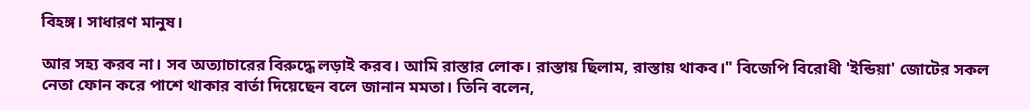বিহঙ্গ। সাধারণ মানুষ।

আর সহ্য করব না। সব অত্যাচারের বিরুদ্ধে লড়াই করব। আমি রাস্তার লোক। রাস্তায় ছিলাম, রাস্তায় থাকব।" বিজেপি বিরোধী 'ইন্ডিয়া' জোটের সকল নেতা ফোন করে পাশে থাকার বার্তা দিয়েছেন বলে জানান মমতা। তিনি বলেন,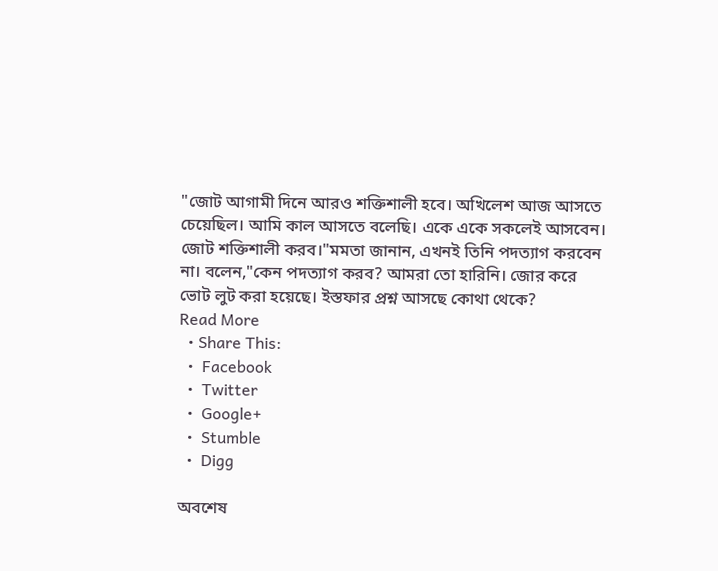"জোট আগামী দিনে আরও শক্তিশালী হবে। অখিলেশ আজ আসতে চেয়েছিল। আমি কাল আসতে বলেছি। একে একে সকলেই আসবেন। জোট শক্তিশালী করব।"মমতা জানান, এখনই তিনি পদত্যাগ করবেন না। বলেন,"কেন পদত্যাগ করব? আমরা তো হারিনি। জোর করে ভোট লুট করা হয়েছে। ইস্তফার প্রশ্ন আসছে কোথা থেকে?
Read More
  • Share This:
  •  Facebook
  •  Twitter
  •  Google+
  •  Stumble
  •  Digg

অবশেষ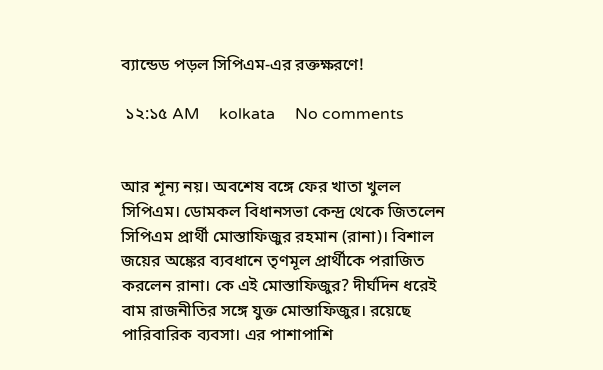ব্যান্ডেড পড়ল সিপিএম-এর রক্তক্ষরণে!

 ১২:১৫ AM     kolkata     No comments


আর শূন্য নয়। অবশেষ বঙ্গে ফের খাতা খুলল সিপিএম। ডোমকল বিধানসভা কেন্দ্র থেকে জিতলেন সিপিএম প্রার্থী মোস্তাফিজুর রহমান (রানা)। বিশাল জয়ের অঙ্কের ব্যবধানে তৃণমূল প্রার্থীকে পরাজিত করলেন রানা। কে এই মোস্তাফিজুর? দীর্ঘদিন ধরেই বাম রাজনীতির সঙ্গে যুক্ত মোস্তাফিজুর। রয়েছে পারিবারিক ব্যবসা। এর পাশাপাশি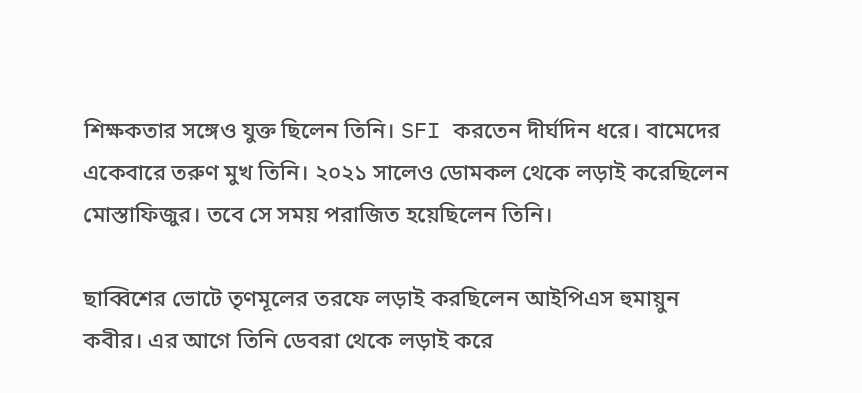শিক্ষকতার সঙ্গেও যুক্ত ছিলেন তিনি। SFI করতেন দীর্ঘদিন ধরে। বামেদের একেবারে তরুণ মুখ তিনি। ২০২১ সালেও ডোমকল থেকে লড়াই করেছিলেন মোস্তাফিজুর। তবে সে সময় পরাজিত হয়েছিলেন তিনি।

ছাব্বিশের ভোটে তৃণমূলের তরফে লড়াই করছিলেন আইপিএস হুমায়ুন কবীর। এর আগে তিনি ডেবরা থেকে লড়াই করে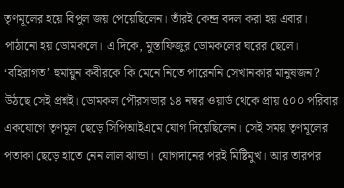তৃণমূলের হয়ে বিপুল জয় পেয়েছিলেন। তাঁরই কেন্দ্র বদল করা হয় এবার। পাঠানো হয় ডোমকলে। এ দিকে, মুস্তাফিজুর ডোমকলের ঘরের ছেলে। ‘বহিরাগত’ হুমায়ুন কবীরকে কি মেনে নিতে পারেননি সেখানকার মানুষজন? উঠছে সেই প্রশ্নই। ডোমকল পৌরসভার ১৪ নম্বর ওয়ার্ড থেকে প্রায় ৫০০ পরিবার একযোগে তৃণমূল ছেড়ে সিপিআইএমে যোগ দিয়েছিলেন। সেই সময় তৃণমূলের পতাকা ছেড়ে হাতে নেন লাল ঝান্ডা। যোগদানের পরই মিষ্টিমুখ। আর তারপর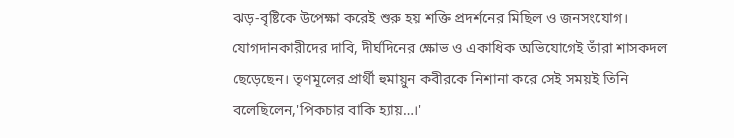ঝড়-বৃষ্টিকে উপেক্ষা করেই শুরু হয় শক্তি প্রদর্শনের মিছিল ও জনসংযোগ। যোগদানকারীদের দাবি, দীর্ঘদিনের ক্ষোভ ও একাধিক অভিযোগেই তাঁরা শাসকদল ছেড়েছেন। তৃণমূলের প্রার্থী হুমায়ুন কবীরকে নিশানা করে সেই সময়ই তিনি বলেছিলেন,'পিকচার বাকি হ্যায়…।'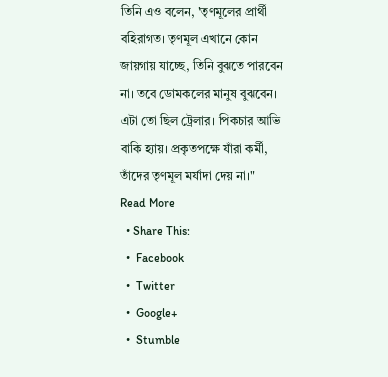তিনি এও বলেন, 'তৃণমূলের প্রার্থী বহিরাগত। তৃণমূল এখানে কোন জায়গায় যাচ্ছে, তিনি বুঝতে পারবেন না। তবে ডোমকলের মানুষ বুঝবেন। এটা তো ছিল ট্রেলার। পিকচার আভি বাকি হ্যায়। প্রকৃতপক্ষে যাঁরা কর্মী, তাঁদের তৃণমূল মর্যাদা দেয় না।"
Read More
  • Share This:
  •  Facebook
  •  Twitter
  •  Google+
  •  Stumble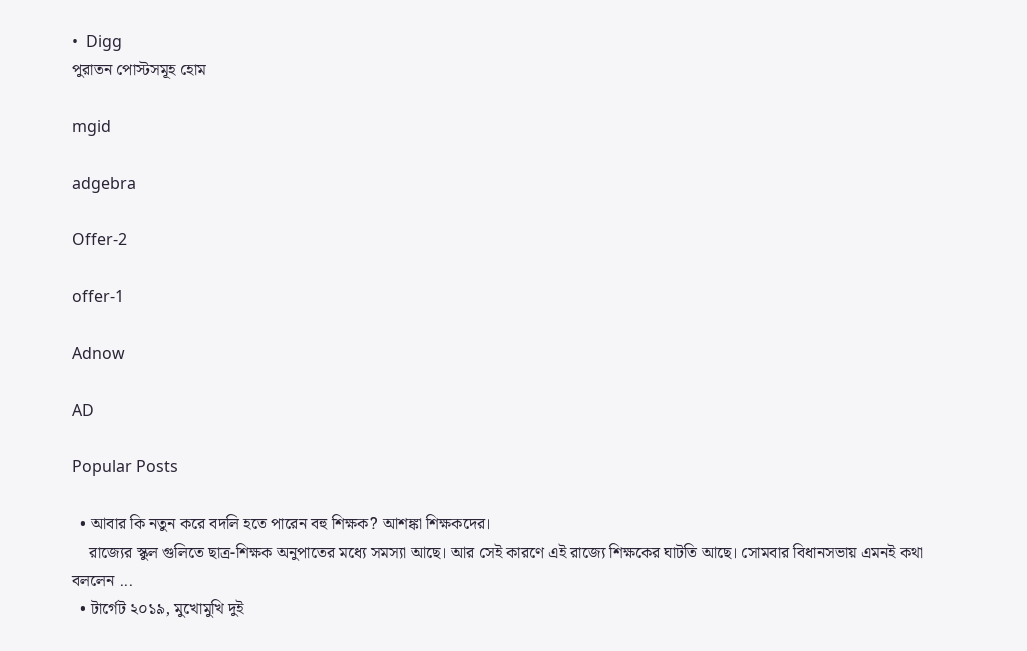•  Digg
পুরাতন পোস্টসমূহ হোম

mgid

adgebra

Offer-2

offer-1

Adnow

AD

Popular Posts

  • আবার কি নতুন করে বদলি হতে পারেন বহু শিক্ষক? আশঙ্কা শিক্ষকদের।
    রাজ্যের স্কুল গুলিতে ছাত্র-শিক্ষক অনুপাতের মধ্যে সমস্যা আছে। আর সেই কারণে এই রাজ্যে শিক্ষকের ঘাটতি আছে। সোমবার বিধানসভায় এমনই কথা বললেন ...
  • টার্গেট ২০১৯, মুখোমুখি দুই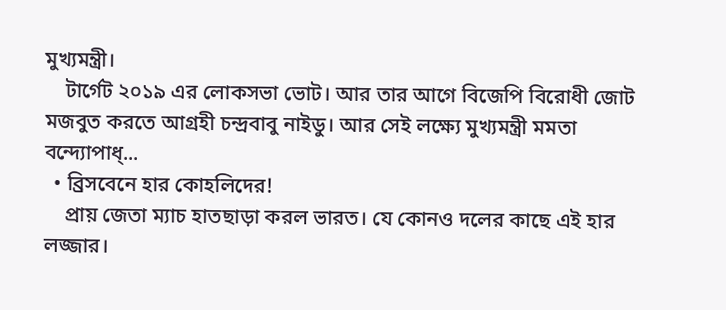মুখ্যমন্ত্রী।
    টার্গেট ২০১৯ এর লোকসভা ভোট। আর তার আগে বিজেপি বিরোধী জোট মজবুত করতে আগ্রহী চন্দ্রবাবু নাইডু। আর সেই লক্ষ্যে মুখ্যমন্ত্রী মমতা বন্দ্যোপাধ্...
  • ব্রিসবেনে হার কোহলিদের!
    প্রায় জেতা ম্যাচ হাতছাড়া করল ভারত। যে কোনও দলের কাছে এই হার লজ্জার।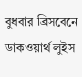বুধবার ব্রিসবেনে ডাকওয়ার্থ লুইস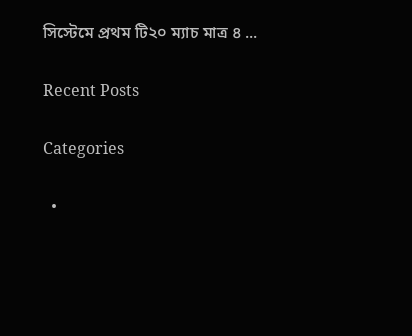সিস্টেমে প্রথম টি২০ ম্যাচ মাত্র ৪ ...

Recent Posts

Categories

  •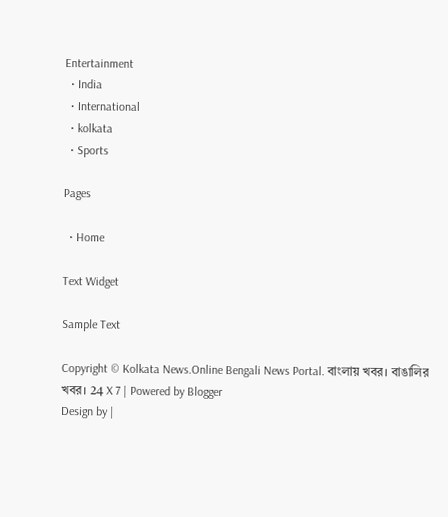Entertainment
  • India
  • International
  • kolkata
  • Sports

Pages

  • Home

Text Widget

Sample Text

Copyright © Kolkata News.Online Bengali News Portal. বাংলায় খবর। বাঙালির খবর। 24 X 7 | Powered by Blogger
Design by |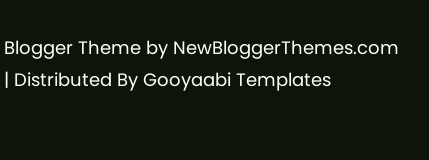Blogger Theme by NewBloggerThemes.com | Distributed By Gooyaabi Templates